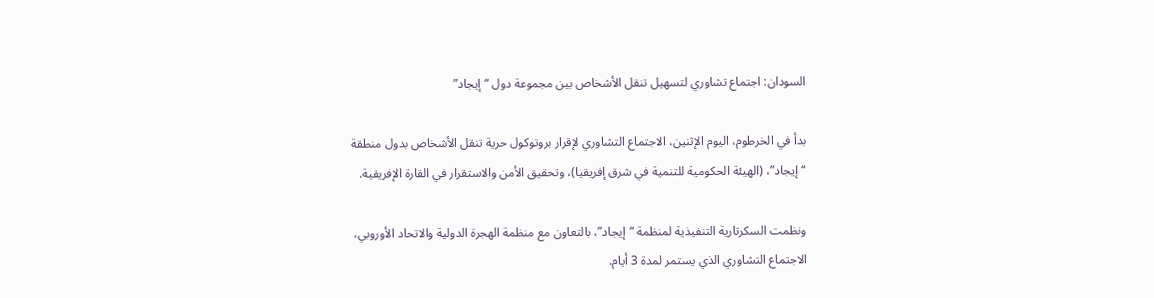السودان: اجتماع تشاوري لتسهيل تنقل الأشخاص بين مجموعة دول “إيجاد”

بدأ في الخرطوم، اليوم الإثنين، الاجتماع التشاوري لإقرار بروتوكول حرية تنقل الأشخاص بدول منطقة “إيجاد”، (الهيئة الحكومية للتنمية في شرق إفريقيا)، وتحقيق الأمن والاستقرار في القارة الإفريقية.

ونظمت السكرتارية التنفيذية لمنظمة “إيجاد”، بالتعاون مع منظمة الهجرة الدولية والاتحاد الأوروبي، الاجتماع التشاوري الذي يستمر لمدة 3 أيام.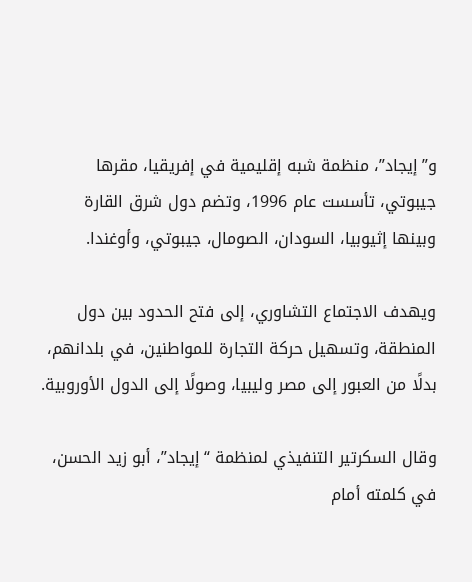و”إيجاد”، منظمة شبه إقليمية في إفريقيا، مقرها جيبوتي، تأسست عام 1996، وتضم دول شرق القارة وبينها إثيوبيا، السودان، الصومال، جيبوتي، وأوغندا.

ويهدف الاجتماع التشاوري، إلى فتح الحدود بين دول المنطقة، وتسهيل حركة التجارة للمواطنين، في بلدانهم، بدلًا من العبور إلى مصر وليبيا، وصولًا إلى الدول الأوروبية.

وقال السكرتير التنفيذي لمنظمة “إيجاد”، أبو زيد الحسن، في كلمته أمام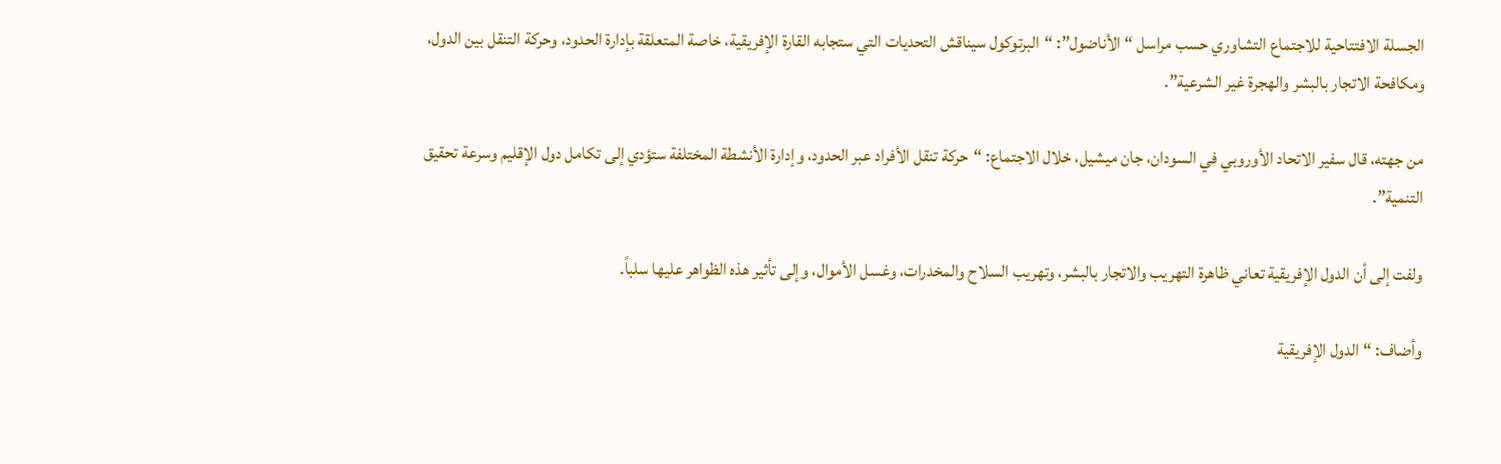الجسلة الافتتاحية للاجتماع التشاوري حسب مراسل “الأناضول”: “البرتوكول سيناقش التحديات التي ستجابه القارة الإفريقية، خاصة المتعلقة بإدارة الحدود، وحركة التنقل بين الدول، ومكافحة الاتجار بالبشر والهجرة غير الشرعية”.

من جهته، قال سفير الاتحاد الأوروبي في السودان، جان ميشيل، خلال الاجتماع: “حركة تنقل الأفراد عبر الحدود، وإدارة الأنشطة المختلفة ستؤدي إلى تكامل دول الإقليم وسرعة تحقيق التنمية”.

ولفت إلى أن الدول الإفريقية تعاني ظاهرة التهريب والاتجار بالبشر، وتهريب السلاح والمخدرات، وغسل الأموال، وإلى تأثير هذه الظواهر عليها سلباً.

وأضاف: “الدول الإفريقية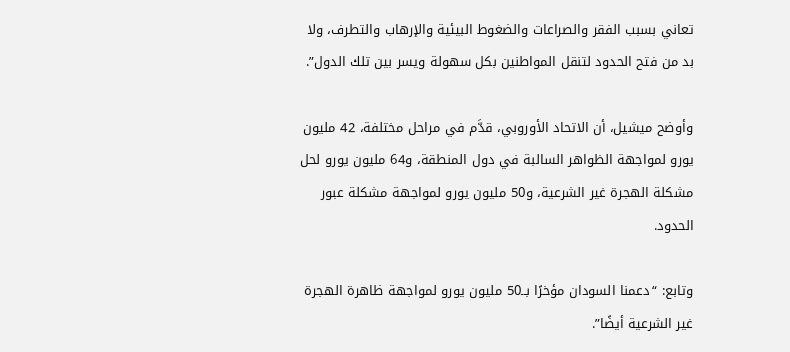تعاني بسبب الفقر والصراعات والضغوط البيئية والإرهاب والتطرف، ولا بد من فتح الحدود لتنقل المواطنين بكل سهولة ويسر بين تلك الدول”.

وأوضح ميشيل، أن الاتحاد الأوروبي، قدَّم في مراحل مختلفة، 42 مليون يورو لمواجهة الظواهر السالبة في دول المنطقة، و64 مليون يورو لحل مشكلة الهجرة غير الشرعية، و50 مليون يورو لمواجهة مشكلة عبور الحدود.

وتابع: “دعمنا السودان مؤخرًا بــ50 مليون يورو لمواجهة ظاهرة الهجرة غير الشرعية أيضًا”.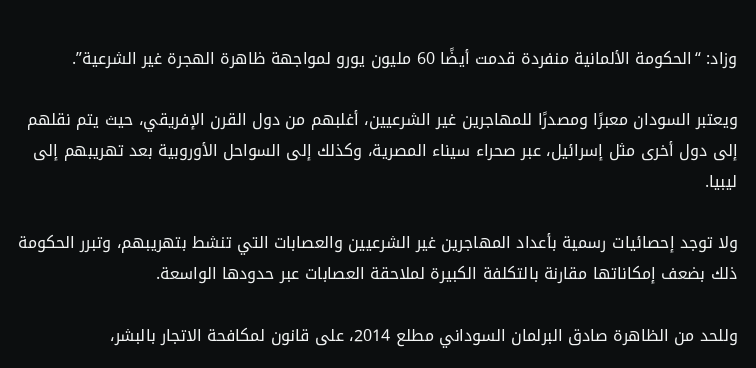وزاد: “الحكومة الألمانية منفردة قدمت أيضًا 60 مليون يورو لمواجهة ظاهرة الهجرة غير الشرعية”.

ويعتبر السودان معبرًا ومصدرًا للمهاجرين غير الشرعيين، أغلبهم من دول القرن الإفريقي، حيث يتم نقلهم إلى دول أخرى مثل إسرائيل، عبر صحراء سيناء المصرية، وكذلك إلى السواحل الأوروبية بعد تهريبهم إلى ليبيا.

ولا توجد إحصائيات رسمية بأعداد المهاجرين غير الشرعيين والعصابات التي تنشط بتهريبهم، وتبرر الحكومة ذلك بضعف إمكاناتها مقارنة بالتكلفة الكبيرة لملاحقة العصابات عبر حدودها الواسعة.

وللحد من الظاهرة صادق البرلمان السوداني مطلع 2014، على قانون لمكافحة الاتجار بالبشر،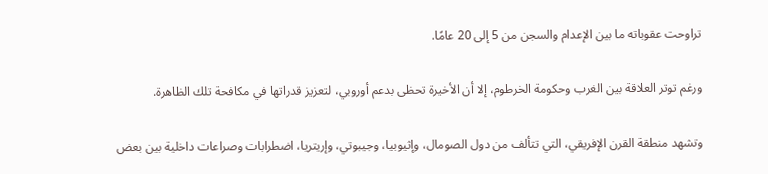تراوحت عقوباته ما بين الإعدام والسجن من 5 إلى 20 عامًا.

ورغم توتر العلاقة بين الغرب وحكومة الخرطوم، إلا أن الأخيرة تحظى بدعم أوروبي، لتعزيز قدراتها في مكافحة تلك الظاهرة.

وتشهد منطقة القرن الإفريقي، التي تتألف من دول الصومال، وإثيوبيا، وجيبوتي، وإريتريا، اضطرابات وصراعات داخلية بين بعض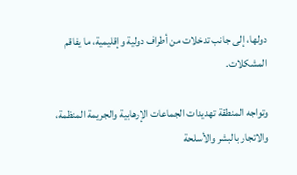دولها، إلى جانب تدخلات من أطراف دولية وإقليمية، ما يفاقم المشكلات.

وتواجه المنطقة تهديدات الجماعات الإرهابية والجريمة المنظمة، والاتجار بالبشر والأسلحة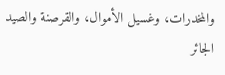والمخدرات، وغسيل الأموال، والقرصنة والصيد الجائر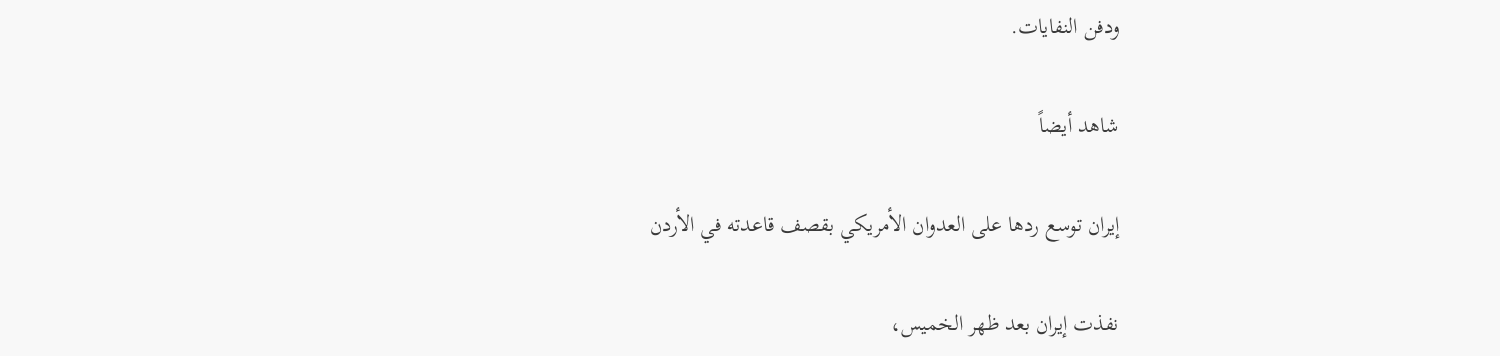ودفن النفايات.

شاهد أيضاً

إيران توسع ردها على العدوان الأمريكي بقصف قاعدته في الأردن

نفذت إيران بعد ظهر الخميس،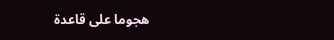هجوما على قاعدة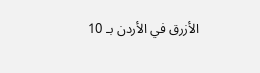الأزرق في الأردن بـ 10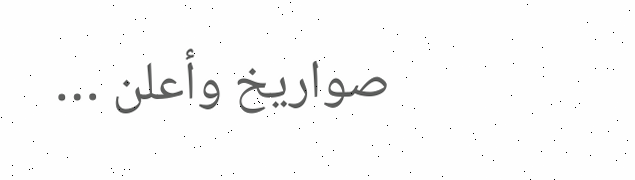صواريخ وأعلن …